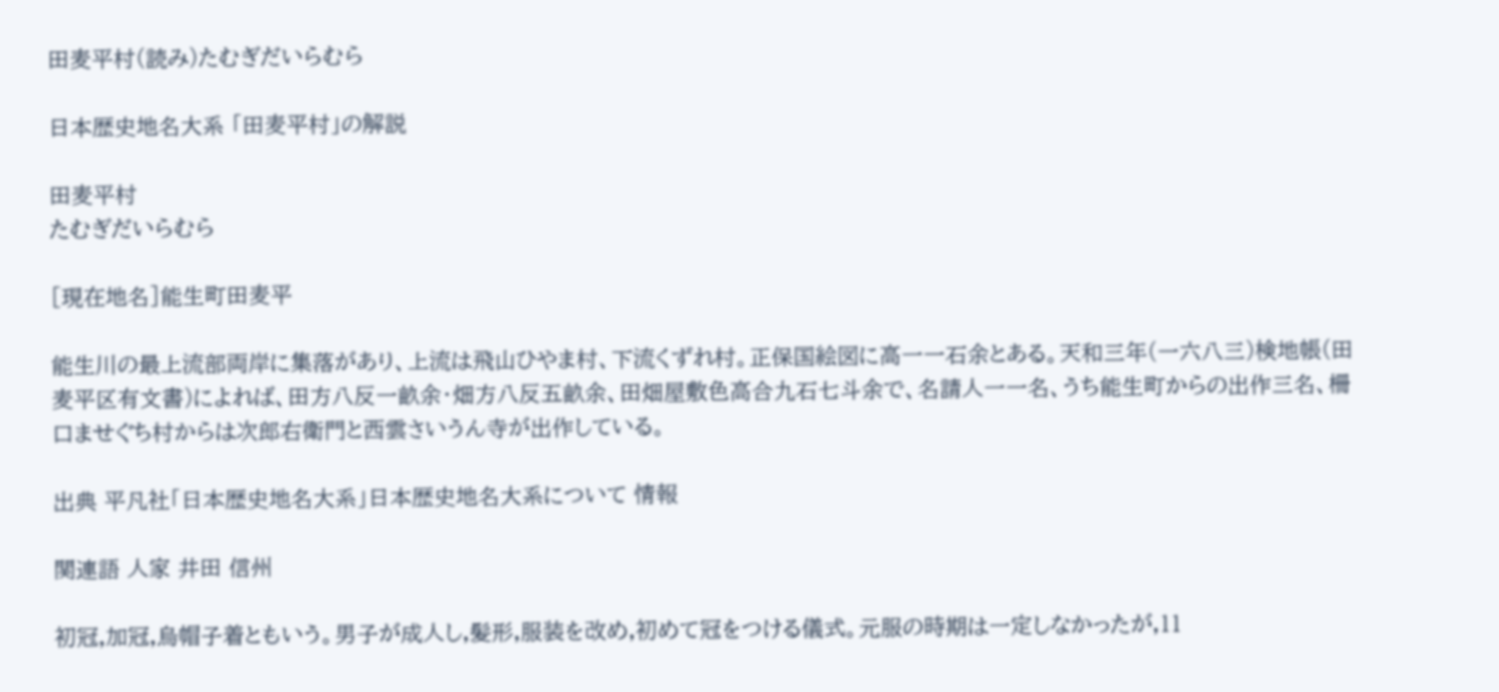田麦平村(読み)たむぎだいらむら

日本歴史地名大系 「田麦平村」の解説

田麦平村
たむぎだいらむら

[現在地名]能生町田麦平

能生川の最上流部両岸に集落があり、上流は飛山ひやま村、下流くずれ村。正保国絵図に高一一石余とある。天和三年(一六八三)検地帳(田麦平区有文書)によれば、田方八反一畝余・畑方八反五畝余、田畑屋敷色高合九石七斗余で、名請人一一名、うち能生町からの出作三名、柵口ませぐち村からは次郎右衛門と西雲さいうん寺が出作している。

出典 平凡社「日本歴史地名大系」日本歴史地名大系について 情報

関連語 人家 井田 信州

初冠,加冠,烏帽子着ともいう。男子が成人し,髪形,服装を改め,初めて冠をつける儀式。元服の時期は一定しなかったが,11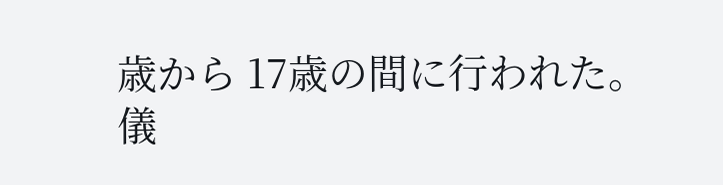歳から 17歳の間に行われた。儀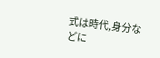式は時代,身分などに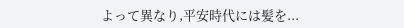よって異なり,平安時代には髪を...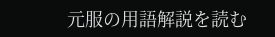元服の用語解説を読む